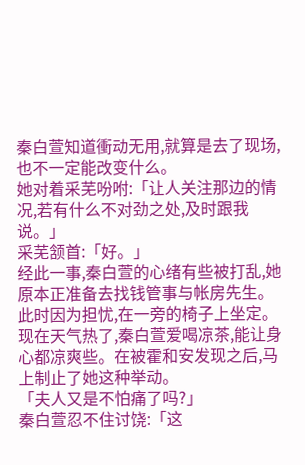秦白萱知道衝动无用,就算是去了现场, 也不一定能改变什么。
她对着采芜吩咐:「让人关注那边的情况,若有什么不对劲之处,及时跟我说。」
采芜颔首:「好。」
经此一事,秦白萱的心绪有些被打乱,她原本正准备去找钱管事与帐房先生。此时因为担忧,在一旁的椅子上坐定。
现在天气热了,秦白萱爱喝凉茶,能让身心都凉爽些。在被霍和安发现之后,马上制止了她这种举动。
「夫人又是不怕痛了吗?」
秦白萱忍不住讨饶:「这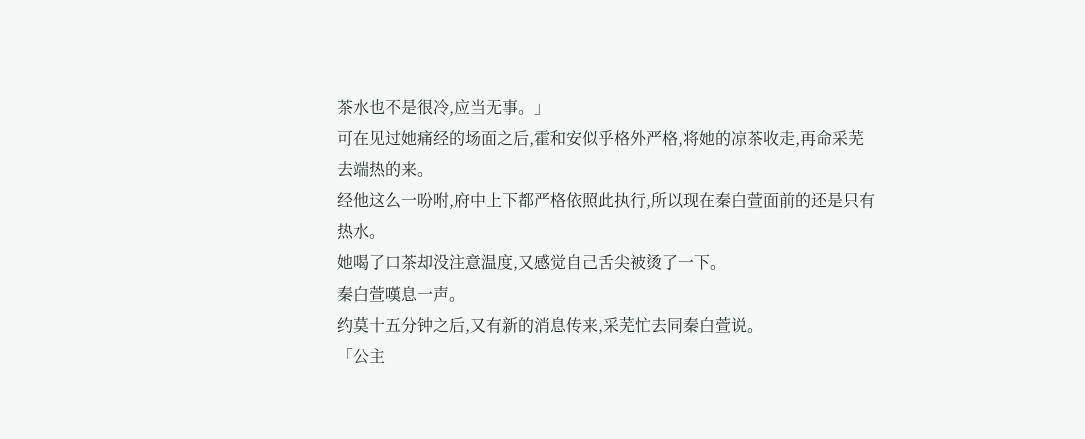茶水也不是很冷,应当无事。」
可在见过她痛经的场面之后,霍和安似乎格外严格,将她的凉茶收走,再命采芜去端热的来。
经他这么一吩咐,府中上下都严格依照此执行,所以现在秦白萱面前的还是只有热水。
她喝了口茶却没注意温度,又感觉自己舌尖被烫了一下。
秦白萱嘆息一声。
约莫十五分钟之后,又有新的消息传来,采芜忙去同秦白萱说。
「公主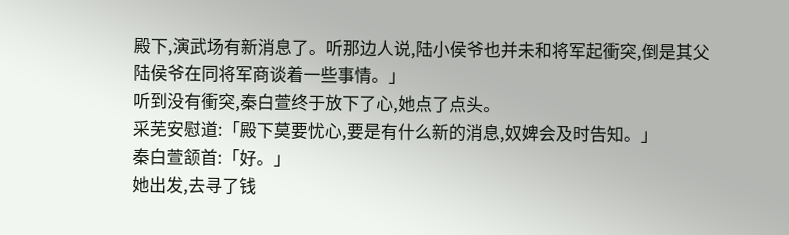殿下,演武场有新消息了。听那边人说,陆小侯爷也并未和将军起衝突,倒是其父陆侯爷在同将军商谈着一些事情。」
听到没有衝突,秦白萱终于放下了心,她点了点头。
采芜安慰道:「殿下莫要忧心,要是有什么新的消息,奴婢会及时告知。」
秦白萱颔首:「好。」
她出发,去寻了钱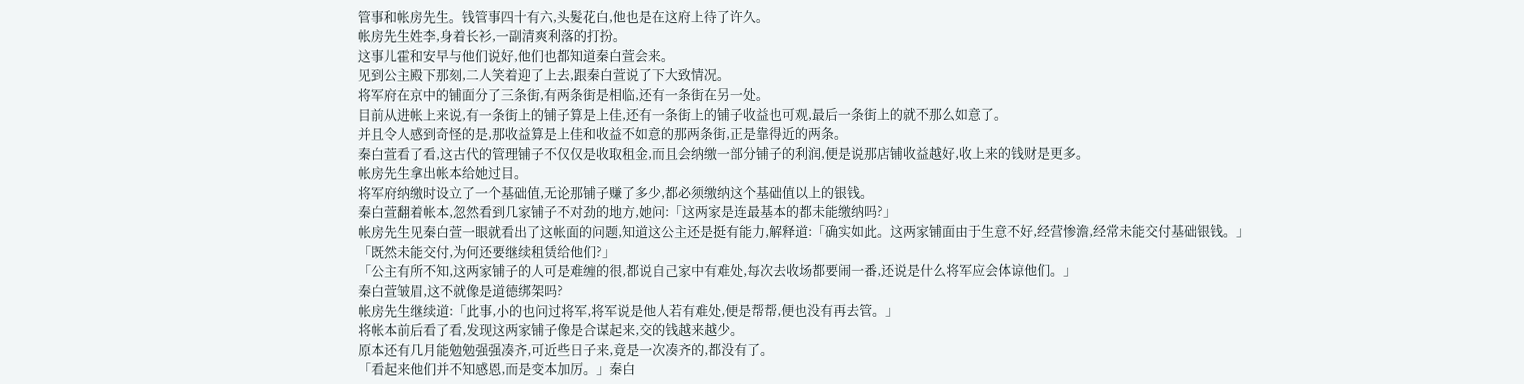管事和帐房先生。钱管事四十有六,头髮花白,他也是在这府上待了许久。
帐房先生姓李,身着长衫,一副清爽利落的打扮。
这事儿霍和安早与他们说好,他们也都知道秦白萱会来。
见到公主殿下那刻,二人笑着迎了上去,跟秦白萱说了下大致情况。
将军府在京中的铺面分了三条街,有两条街是相临,还有一条街在另一处。
目前从进帐上来说,有一条街上的铺子算是上佳,还有一条街上的铺子收益也可观,最后一条街上的就不那么如意了。
并且令人感到奇怪的是,那收益算是上佳和收益不如意的那两条街,正是靠得近的两条。
秦白萱看了看,这古代的管理铺子不仅仅是收取租金,而且会纳缴一部分铺子的利润,便是说那店铺收益越好,收上来的钱财是更多。
帐房先生拿出帐本给她过目。
将军府纳缴时设立了一个基础值,无论那铺子赚了多少,都必须缴纳这个基础值以上的银钱。
秦白萱翻着帐本,忽然看到几家铺子不对劲的地方,她问:「这两家是连最基本的都未能缴纳吗?」
帐房先生见秦白萱一眼就看出了这帐面的问题,知道这公主还是挺有能力,解释道:「确实如此。这两家铺面由于生意不好,经营惨澹,经常未能交付基础银钱。」
「既然未能交付,为何还要继续租赁给他们?」
「公主有所不知,这两家铺子的人可是难缠的很,都说自己家中有难处,每次去收场都要闹一番,还说是什么将军应会体谅他们。」
秦白萱皱眉,这不就像是道德绑架吗?
帐房先生继续道:「此事,小的也问过将军,将军说是他人若有难处,便是帮帮,便也没有再去管。」
将帐本前后看了看,发现这两家铺子像是合谋起来,交的钱越来越少。
原本还有几月能勉勉强强凑齐,可近些日子来,竟是一次凑齐的,都没有了。
「看起来他们并不知感恩,而是变本加厉。」秦白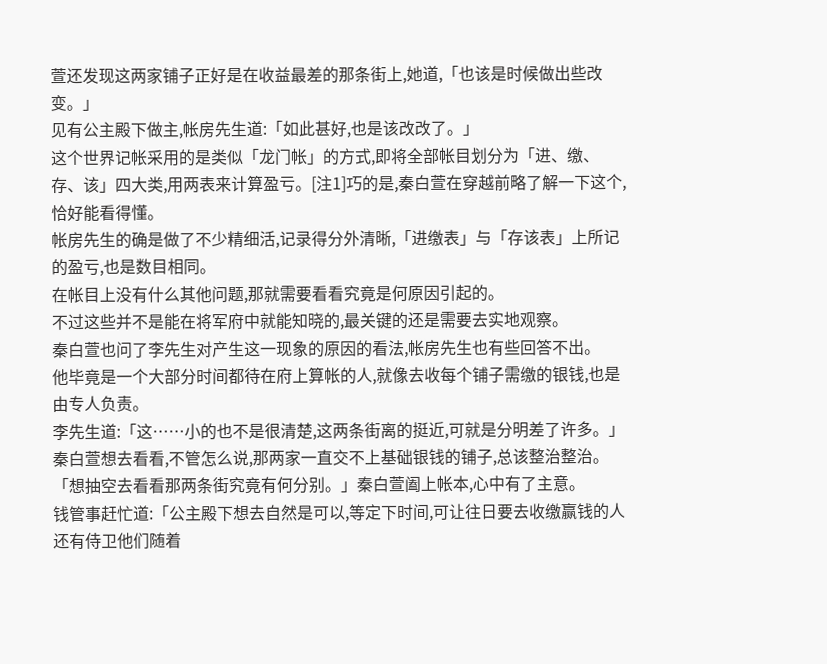萱还发现这两家铺子正好是在收益最差的那条街上,她道,「也该是时候做出些改变。」
见有公主殿下做主,帐房先生道:「如此甚好,也是该改改了。」
这个世界记帐采用的是类似「龙门帐」的方式,即将全部帐目划分为「进、缴、存、该」四大类,用两表来计算盈亏。[注1]巧的是,秦白萱在穿越前略了解一下这个,恰好能看得懂。
帐房先生的确是做了不少精细活,记录得分外清晰,「进缴表」与「存该表」上所记的盈亏,也是数目相同。
在帐目上没有什么其他问题,那就需要看看究竟是何原因引起的。
不过这些并不是能在将军府中就能知晓的,最关键的还是需要去实地观察。
秦白萱也问了李先生对产生这一现象的原因的看法,帐房先生也有些回答不出。
他毕竟是一个大部分时间都待在府上算帐的人,就像去收每个铺子需缴的银钱,也是由专人负责。
李先生道:「这……小的也不是很清楚,这两条街离的挺近,可就是分明差了许多。」
秦白萱想去看看,不管怎么说,那两家一直交不上基础银钱的铺子,总该整治整治。
「想抽空去看看那两条街究竟有何分别。」秦白萱阖上帐本,心中有了主意。
钱管事赶忙道:「公主殿下想去自然是可以,等定下时间,可让往日要去收缴赢钱的人还有侍卫他们随着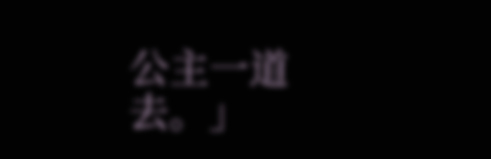公主一道去。」